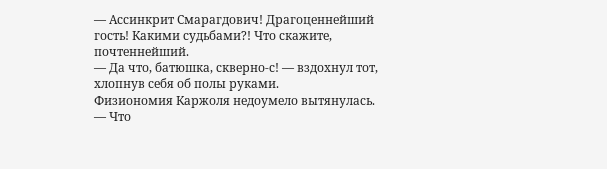— Ассинкрит Смарагдович! Драгоценнейший гость! Какими судьбами?! Что скажите, почтеннейший.
— Да что, батюшка, скверно-с! — вздохнул тот, хлопнув себя об полы руками.
Физиономия Каржоля недоумело вытянулась.
— Что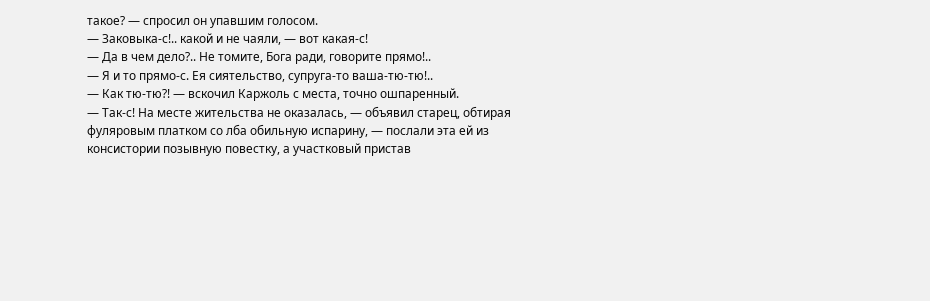такое? — спросил он упавшим голосом.
— Заковыка-с!.. какой и не чаяли, — вот какая-с!
— Да в чем дело?.. Не томите, Бога ради, говорите прямо!..
— Я и то прямо-с. Ея сиятельство, супруга-то ваша-тю-тю!..
— Как тю-тю?! — вскочил Каржоль с места, точно ошпаренный.
— Так-с! На месте жительства не оказалась, — объявил старец, обтирая фуляровым платком со лба обильную испарину, — послали эта ей из консистории позывную повестку, а участковый пристав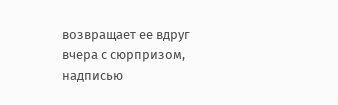возвращает ее вдруг вчера с сюрпризом, надписью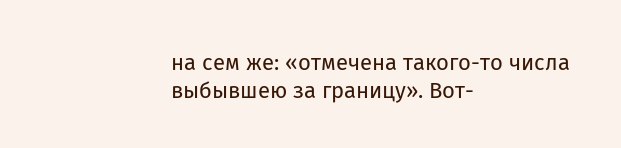на сем же: «отмечена такого-то числа выбывшею за границу». Вот-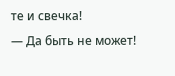те и свечка!
— Да быть не может!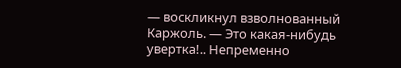— воскликнул взволнованный Каржоль. — Это какая-нибудь увертка!.. Непременно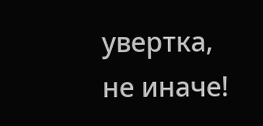увертка, не иначе!